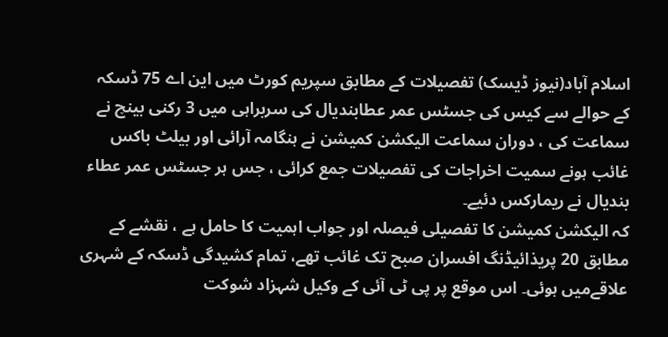اسلام آباد(نیوز ڈیسک) تفصیلات کے مطابق سپریم کورٹ میں این اے 75 ڈسکہ کے حوالے سے کیس کی جسٹس عمر عطابندیال کی سربراہی میں 3 رکنی بینچ نے سماعت کی ، دوران سماعت الیکشن کمیشن نے ہنگامہ آرائی اور بیلٹ باکس غائب ہونے سمیت اخراجات کی تفصیلات جمع کرائی ، جس ہر جسٹس عمر عطاء بندیال نے ریمارکس دئیے۔
کہ الیکشن کمیشن کا تفصیلی فیصلہ اور جواب اہمیت کا حامل ہے ، نقشے کے مطابق 20 پریذائیڈنگ افسران صبح تک غائب تھے، تمام کشیدگی ڈسکہ کے شہری علاقےمیں ہوئی۔ اس موقع پر پی ٹی آئی کے وکیل شہزاد شوکت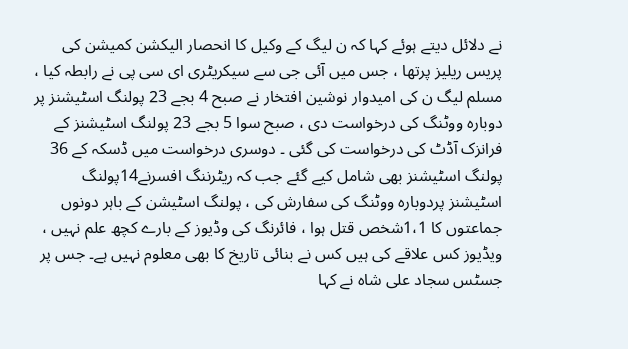نے دلائل دیتے ہوئے کہا کہ ن لیگ کے وکیل کا انحصار الیکشن کمیشن کی پریس ریلیز پرتھا ، جس میں آئی جی سے سیکریٹری ای سی پی نے رابطہ کیا ، مسلم لیگ ن کی امیدوار نوشین افتخار نے صبح 4 بجے 23 پولنگ اسٹیشنز پر دوبارہ ووٹنگ کی درخواست دی ، صبح سوا 5 بجے 23 پولنگ اسٹیشنز کے فرانزک آڈٹ کی درخواست کی گئی ۔ دوسری درخواست میں ڈسکہ کے 36 پولنگ اسٹیشنز بھی شامل کیے گئے جب کہ ریٹرننگ افسرنے14پولنگ اسٹیشنز پردوبارہ ووٹنگ کی سفارش کی ، پولنگ اسٹیشن کے باہر دونوں جماعتوں کا 1،1شخص قتل ہوا ، فائرنگ کی وڈیوز کے بارے کچھ علم نہیں ، ویڈیوز کس علاقے کی ہیں کس نے بنائی تاریخ کا بھی معلوم نہیں ہے۔ جس پر جسٹس سجاد علی شاہ نے کہا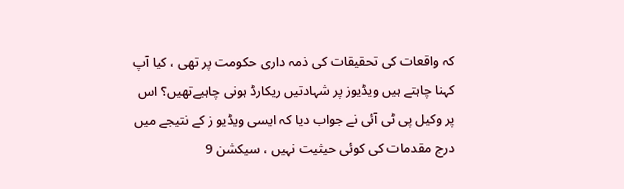کہ واقعات کی تحقیقات کی ذمہ داری حکومت پر تھی ، کیا آپ کہنا چاہتے ہیں ویڈیوز پر شہادتیں ریکارڈ ہونی چاہیےتھیں؟ اس پر وکیل پی ٹی آئی نے جواب دیا کہ ایسی ویڈیو ز کے نتیجے میں درج مقدمات کی کوئی حیثیت نہیں ، سیکشن 9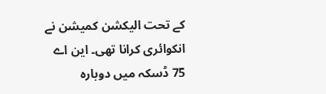کے تحت الیکشن کمیشن نے انکوائری کرانا تھی۔ این اے 75 ڈسکہ میں دوبارہ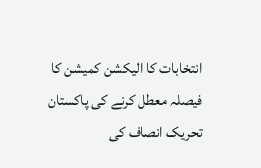انتخابات کا الیکشن کمیشن کا فیصلہ معطل کرنے کی پاکستان تحریک انصاف کی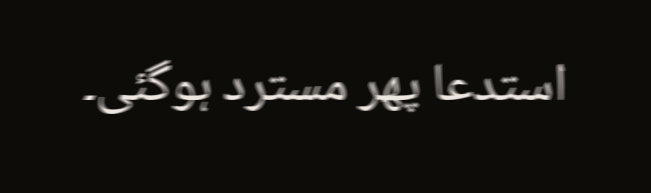استدعا پھر مسترد ہوگئی۔